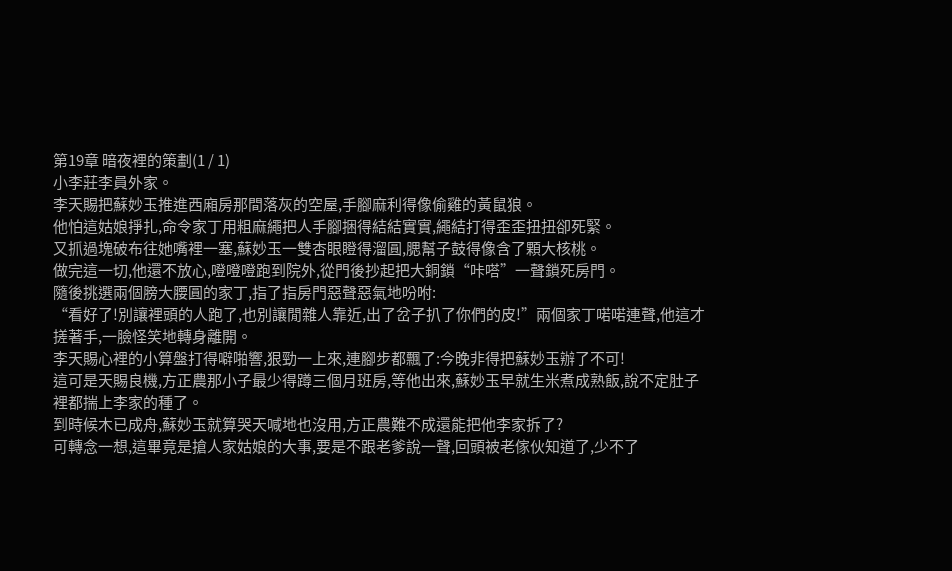第19章 暗夜裡的策劃(1 / 1)
小李莊李員外家。
李天賜把蘇妙玉推進西廂房那間落灰的空屋,手腳麻利得像偷雞的黃鼠狼。
他怕這姑娘掙扎,命令家丁用粗麻繩把人手腳捆得結結實實,繩結打得歪歪扭扭卻死緊。
又抓過塊破布往她嘴裡一塞,蘇妙玉一雙杏眼瞪得溜圓,腮幫子鼓得像含了顆大核桃。
做完這一切,他還不放心,噔噔噔跑到院外,從門後抄起把大銅鎖“咔嗒”一聲鎖死房門。
隨後挑選兩個膀大腰圓的家丁,指了指房門惡聲惡氣地吩咐:
“看好了!別讓裡頭的人跑了,也別讓閒雜人靠近,出了岔子扒了你們的皮!”兩個家丁喏喏連聲,他這才搓著手,一臉怪笑地轉身離開。
李天賜心裡的小算盤打得噼啪響,狠勁一上來,連腳步都飄了:今晚非得把蘇妙玉辦了不可!
這可是天賜良機,方正農那小子最少得蹲三個月班房,等他出來,蘇妙玉早就生米煮成熟飯,說不定肚子裡都揣上李家的種了。
到時候木已成舟,蘇妙玉就算哭天喊地也沒用,方正農難不成還能把他李家拆了?
可轉念一想,這畢竟是搶人家姑娘的大事,要是不跟老爹說一聲,回頭被老傢伙知道了,少不了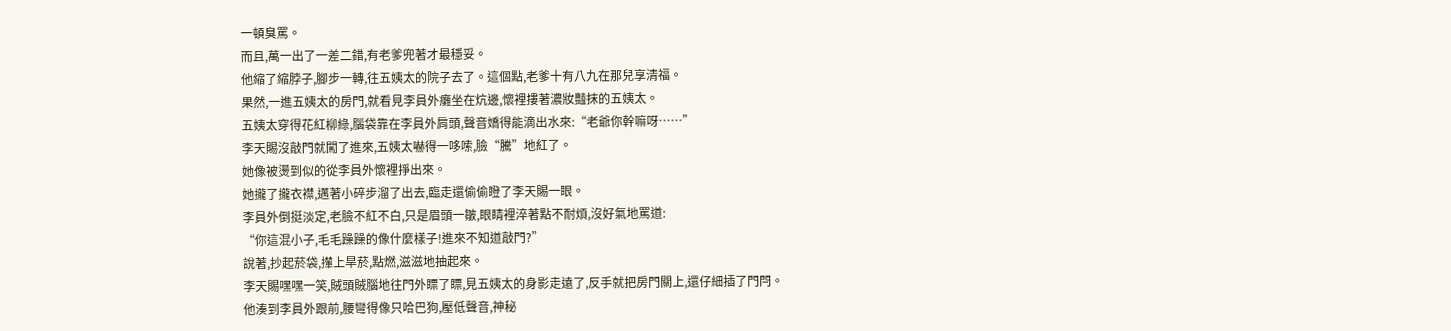一頓臭罵。
而且,萬一出了一差二錯,有老爹兜著才最穩妥。
他縮了縮脖子,腳步一轉,往五姨太的院子去了。這個點,老爹十有八九在那兒享清福。
果然,一進五姨太的房門,就看見李員外癱坐在炕邊,懷裡摟著濃妝豔抹的五姨太。
五姨太穿得花紅柳綠,腦袋靠在李員外肩頭,聲音嬌得能滴出水來:“老爺你幹嘛呀……”
李天賜沒敲門就闖了進來,五姨太嚇得一哆嗦,臉“騰”地紅了。
她像被燙到似的從李員外懷裡掙出來。
她攏了攏衣襟,邁著小碎步溜了出去,臨走還偷偷瞪了李天賜一眼。
李員外倒挺淡定,老臉不紅不白,只是眉頭一皺,眼睛裡淬著點不耐煩,沒好氣地罵道:
“你這混小子,毛毛躁躁的像什麼樣子!進來不知道敲門?”
說著,抄起菸袋,攆上旱菸,點燃,滋滋地抽起來。
李天賜嘿嘿一笑,賊頭賊腦地往門外瞟了瞟,見五姨太的身影走遠了,反手就把房門關上,還仔細插了門閂。
他湊到李員外跟前,腰彎得像只哈巴狗,壓低聲音,神秘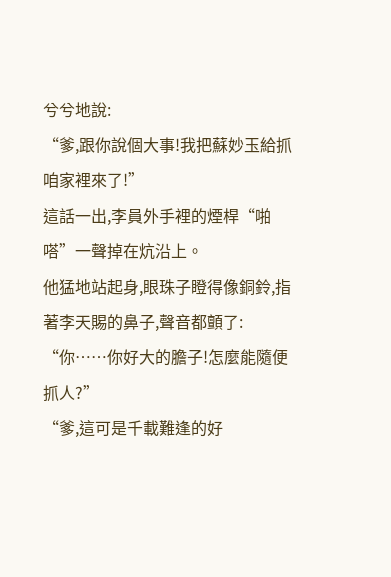兮兮地說:
“爹,跟你說個大事!我把蘇妙玉給抓咱家裡來了!”
這話一出,李員外手裡的煙桿“啪嗒”一聲掉在炕沿上。
他猛地站起身,眼珠子瞪得像銅鈴,指著李天賜的鼻子,聲音都顫了:
“你……你好大的膽子!怎麼能隨便抓人?”
“爹,這可是千載難逢的好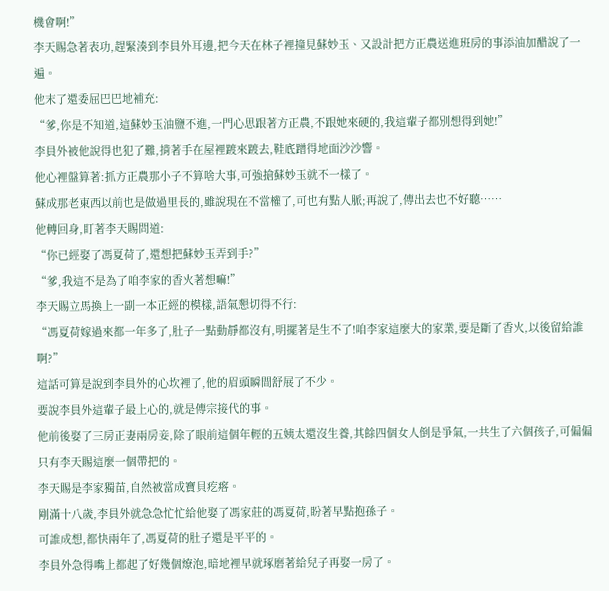機會啊!”
李天賜急著表功,趕緊湊到李員外耳邊,把今天在林子裡撞見蘇妙玉、又設計把方正農送進班房的事添油加醋說了一遍。
他末了還委屈巴巴地補充:
“爹,你是不知道,這蘇妙玉油鹽不進,一門心思跟著方正農,不跟她來硬的,我這輩子都別想得到她!”
李員外被他說得也犯了難,揹著手在屋裡踱來踱去,鞋底蹭得地面沙沙響。
他心裡盤算著:抓方正農那小子不算啥大事,可強搶蘇妙玉就不一樣了。
蘇成那老東西以前也是做過里長的,雖說現在不當權了,可也有點人脈;再說了,傳出去也不好聽……
他轉回身,盯著李天賜問道:
“你已經娶了馮夏荷了,還想把蘇妙玉弄到手?”
“爹,我這不是為了咱李家的香火著想嘛!”
李天賜立馬換上一副一本正經的模樣,語氣懇切得不行:
“馮夏荷嫁過來都一年多了,肚子一點動靜都沒有,明擺著是生不了!咱李家這麼大的家業,要是斷了香火,以後留給誰啊?”
這話可算是說到李員外的心坎裡了,他的眉頭瞬間舒展了不少。
要說李員外這輩子最上心的,就是傳宗接代的事。
他前後娶了三房正妻兩房妾,除了眼前這個年輕的五姨太還沒生養,其餘四個女人倒是爭氣,一共生了六個孩子,可偏偏只有李天賜這麼一個帶把的。
李天賜是李家獨苗,自然被當成寶貝疙瘩。
剛滿十八歲,李員外就急急忙忙給他娶了馮家莊的馮夏荷,盼著早點抱孫子。
可誰成想,都快兩年了,馮夏荷的肚子還是平平的。
李員外急得嘴上都起了好幾個燎泡,暗地裡早就琢磨著給兒子再娶一房了。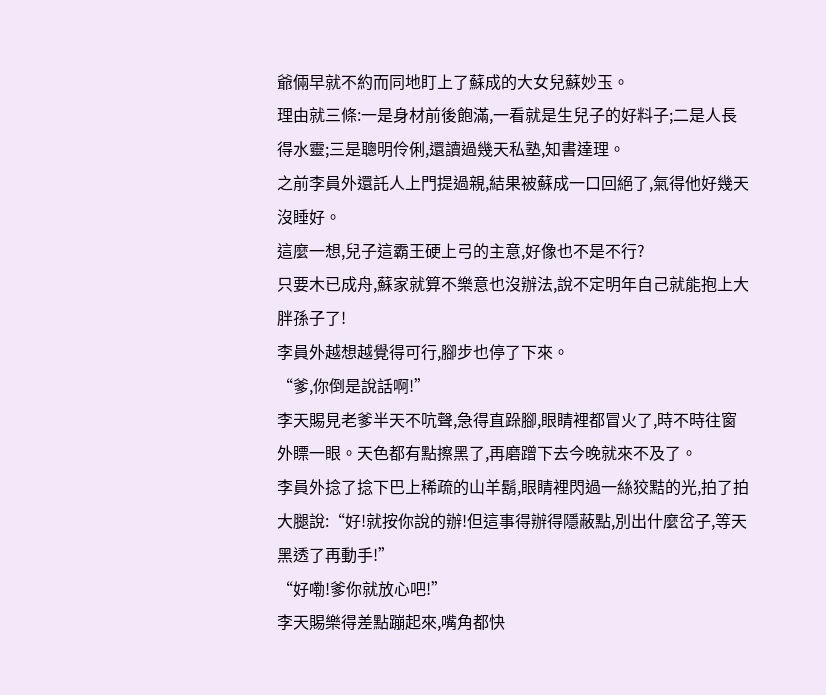爺倆早就不約而同地盯上了蘇成的大女兒蘇妙玉。
理由就三條:一是身材前後飽滿,一看就是生兒子的好料子;二是人長得水靈;三是聰明伶俐,還讀過幾天私塾,知書達理。
之前李員外還託人上門提過親,結果被蘇成一口回絕了,氣得他好幾天沒睡好。
這麼一想,兒子這霸王硬上弓的主意,好像也不是不行?
只要木已成舟,蘇家就算不樂意也沒辦法,說不定明年自己就能抱上大胖孫子了!
李員外越想越覺得可行,腳步也停了下來。
“爹,你倒是說話啊!”
李天賜見老爹半天不吭聲,急得直跺腳,眼睛裡都冒火了,時不時往窗外瞟一眼。天色都有點擦黑了,再磨蹭下去今晚就來不及了。
李員外捻了捻下巴上稀疏的山羊鬍,眼睛裡閃過一絲狡黠的光,拍了拍大腿說:“好!就按你說的辦!但這事得辦得隱蔽點,別出什麼岔子,等天黑透了再動手!”
“好嘞!爹你就放心吧!”
李天賜樂得差點蹦起來,嘴角都快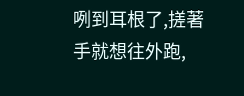咧到耳根了,搓著手就想往外跑,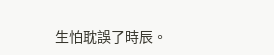生怕耽誤了時辰。